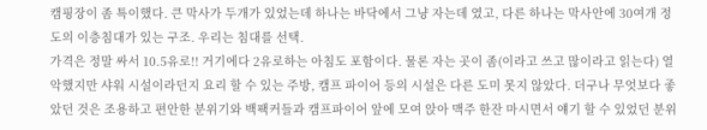캠핑장이 좀 특이했다. 큰 막사가 두개가 있었는데 하나는 바닥에서 그냥 자는데 였고, 다른 하나는 막사안에 30여개 정도의 이층침대가 있는 구조. 우리는 침대를 선택.
가격은 정말 싸서 10.5유로!! 거기에다 2유로하는 아침도 포함이다. 물론 자는 곳이 좀(이라고 쓰고 많이라고 읽는다) 열악했지만 샤워 시설이라던지 요리 할 수 있는 주방, 캠프 파이어 등의 시설은 다른 도미 못지 않았다. 더구나 무엇보다 좋았던 것은 조용하고 편안한 분위기와 백팩커들과 캠프파이어 앞에 모여 앉아 맥주 한잔 마시면서 얘기 할 수 있었던 분위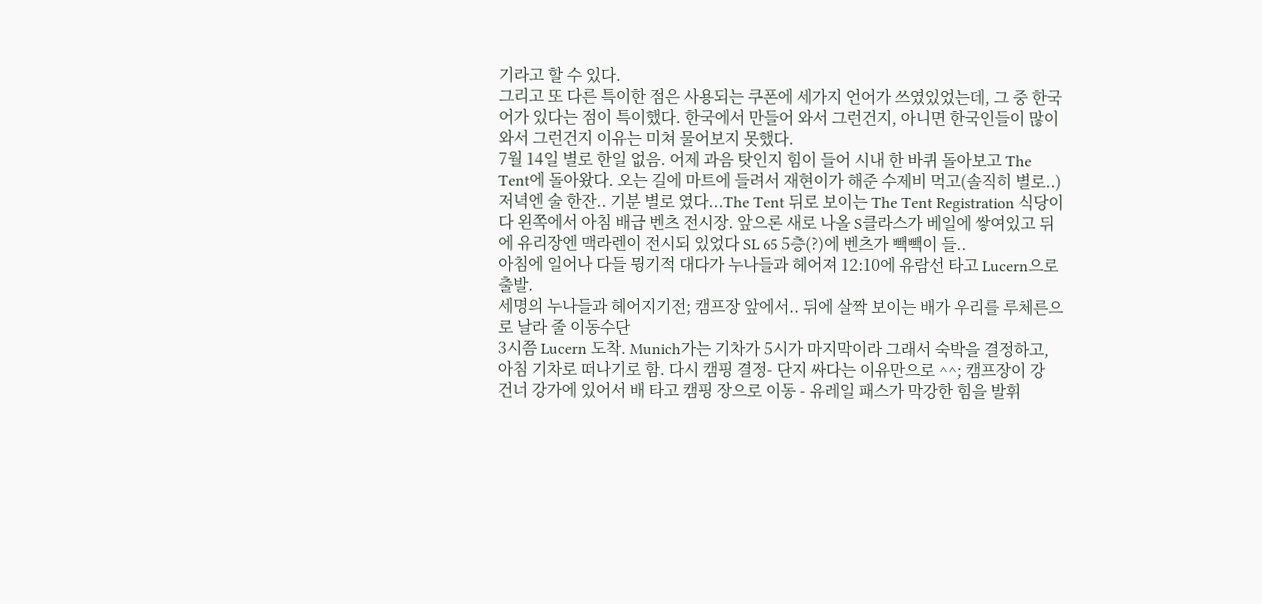기라고 할 수 있다.
그리고 또 다른 특이한 점은 사용되는 쿠폰에 세가지 언어가 쓰였있었는데, 그 중 한국어가 있다는 점이 특이했다. 한국에서 만들어 와서 그런건지, 아니면 한국인들이 많이와서 그런건지 이유는 미쳐 물어보지 못했다.
7월 14일 별로 한일 없음. 어제 과음 탓인지 힘이 들어 시내 한 바퀴 돌아보고 The Tent에 돌아왔다. 오는 길에 마트에 들려서 재현이가 해준 수제비 먹고(솔직히 별로..) 저녁엔 술 한잔.. 기분 별로 였다...The Tent 뒤로 보이는 The Tent Registration 식당이다 왼쪽에서 아침 배급 벤츠 전시장. 앞으론 새로 나올 S클라스가 베일에 쌓여있고 뒤에 유리장엔 맥라렌이 전시되 있었다 SL 65 5층(?)에 벤츠가 빽빽이 들..
아침에 일어나 다들 뮝기적 대다가 누나들과 헤어져 12:10에 유람선 타고 Lucern으로 출발.
세명의 누나들과 헤어지기전; 캠프장 앞에서.. 뒤에 살짝 보이는 배가 우리를 루체른으로 날라 줄 이동수단
3시쯤 Lucern 도착. Munich가는 기차가 5시가 마지막이라 그래서 숙박을 결정하고, 아침 기차로 떠나기로 함. 다시 캠핑 결정- 단지 싸다는 이유만으로 ^^; 캠프장이 강 건너 강가에 있어서 배 타고 캠핑 장으로 이동 - 유레일 패스가 막강한 힘을 발휘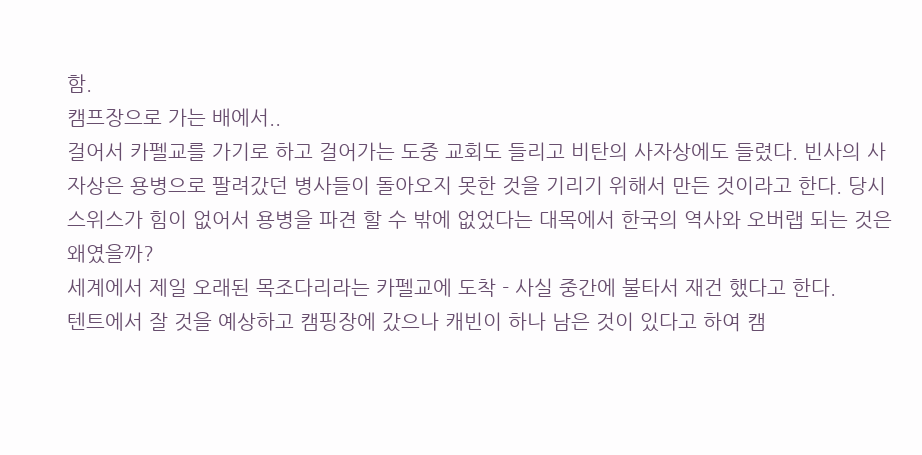함.
캠프장으로 가는 배에서..
걸어서 카펠교를 가기로 하고 걸어가는 도중 교회도 들리고 비탄의 사자상에도 들렸다. 빈사의 사자상은 용병으로 팔려갔던 병사들이 돌아오지 못한 것을 기리기 위해서 만든 것이라고 한다. 당시 스위스가 힘이 없어서 용병을 파견 할 수 밖에 없었다는 대목에서 한국의 역사와 오버랩 되는 것은 왜였을까?
세계에서 제일 오래된 목조다리라는 카펠교에 도착 - 사실 중간에 불타서 재건 했다고 한다.
텐트에서 잘 것을 예상하고 캠핑장에 갔으나 캐빈이 하나 남은 것이 있다고 하여 캠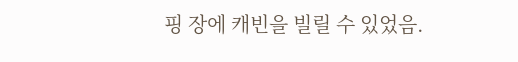핑 장에 캐빈을 빌릴 수 있었음.